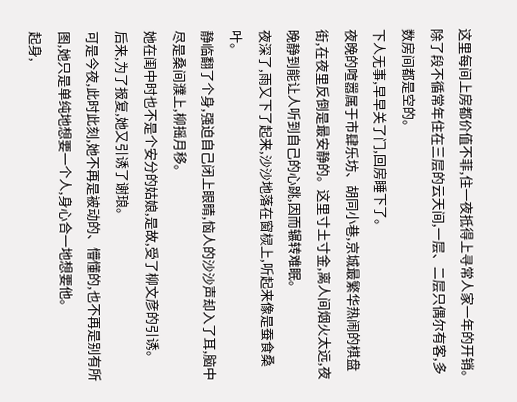这里每间上房都价值不菲,住一夜抵得上寻常人家一年的开销。
除了段不循常年住在三层的云天间,一层、二层只偶尔有客,多数房间都是空的。
下人无事,早早关了门,回房睡下了。
夜晚的喧嚣属于市肆乐坊、胡同小巷,京城最繁华热闹的棋盘街,在夜里反倒是最安静的。这里寸土寸金,离人间烟火太远,夜晚静到能让人听到自己的心跳,因而辗转难眠。
夜深了,雨又下了起来,沙沙地落在窗棂上,听起来像是蚕食桑叶。
静临翻了个身,强迫自己闭上眼睛,恼人的沙沙声却入了耳,脑中尽是桑间濮上,柳摇月移。
她在闺中时也不是个安分的姑娘,是故,受了柳文彦的引诱。
后来,为了报复,她又引诱了谢琅。
可是今夜,此时此刻,她不再是被动的、懵懂的,也不再是别有所图,她只是单纯地想要一个人,身心合一地想要他。
起身,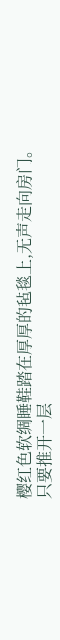樱红色软绸睡鞋踏在厚厚的毡毯上,无声走向房门。
只要推开一层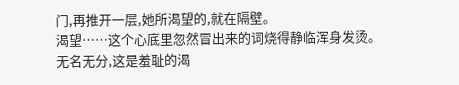门,再推开一层,她所渴望的,就在隔壁。
渴望……这个心底里忽然冒出来的词烧得静临浑身发烫。
无名无分,这是羞耻的渴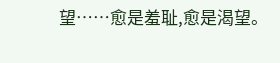望……愈是羞耻,愈是渴望。